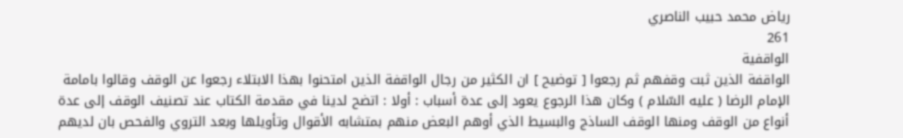رياض محمد حبيب الناصري
261
الواقفية
الواقفة الذين ثبت وقفهم ثم رجعوا [ توضيح ] ان الكثير من رجال الواقفة الذين امتحنوا بهذا الابتلاء رجعوا عن الوقف وقالوا بامامة الإمام الرضا ( عليه السّلام ) وكان هذا الرجوع يعود إلى عدة أسباب : أولا : اتضح لدينا في مقدمة الكتاب عند تصنيف الوقف إلى عدة أنواع من الوقف ومنها الوقف الساذج والبسيط الذي أوهم البعض منهم بمتشابه الأقوال وتأويلها وبعد التروي والفحص بان لديهم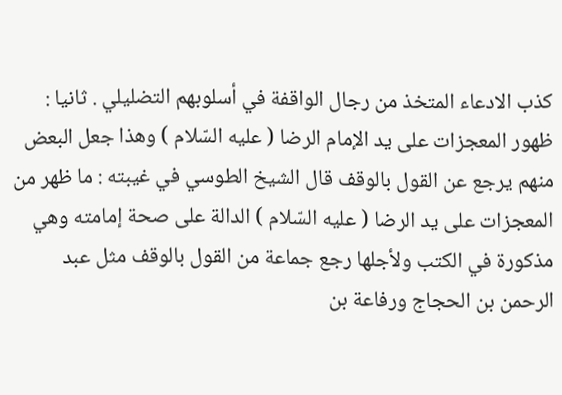كذب الادعاء المتخذ من رجال الواقفة في أسلوبهم التضليلي . ثانيا : ظهور المعجزات على يد الإمام الرضا ( عليه السّلام ) وهذا جعل البعض منهم يرجع عن القول بالوقف قال الشيخ الطوسي في غيبته : ما ظهر من المعجزات على يد الرضا ( عليه السّلام ) الدالة على صحة إمامته وهي مذكورة في الكتب ولأجلها رجع جماعة من القول بالوقف مثل عبد الرحمن بن الحجاج ورفاعة بن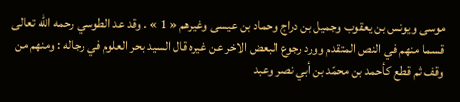موسى ويونس بن يعقوب وجميل بن دراج وحماد بن عيسى وغيرهم « 1 » . وقد عد الطوسي رحمه اللّه تعالى قسما منهم في النص المتقدم وورد رجوع البعض الاخر عن غيره قال السيد بحر العلوم في رجاله : ومنهم من وقف ثم قطع كأحمد بن محمّد بن أبي نصر وعبد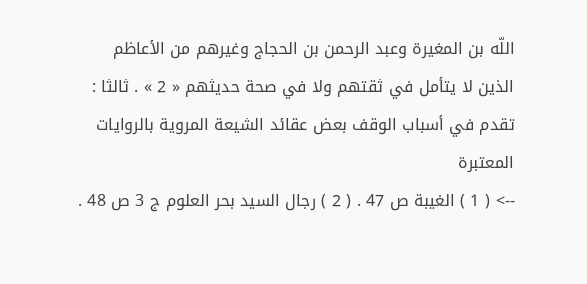اللّه بن المغيرة وعبد الرحمن بن الحجاج وغيرهم من الأعاظم الذين لا يتأمل في ثقتهم ولا في صحة حديثهم « 2 » . ثالثا : تقدم في أسباب الوقف بعض عقائد الشيعة المروية بالروايات المعتبرة
--> ( 1 ) الغيبة ص 47 . ( 2 ) رجال السيد بحر العلوم ج 3 ص 48 .